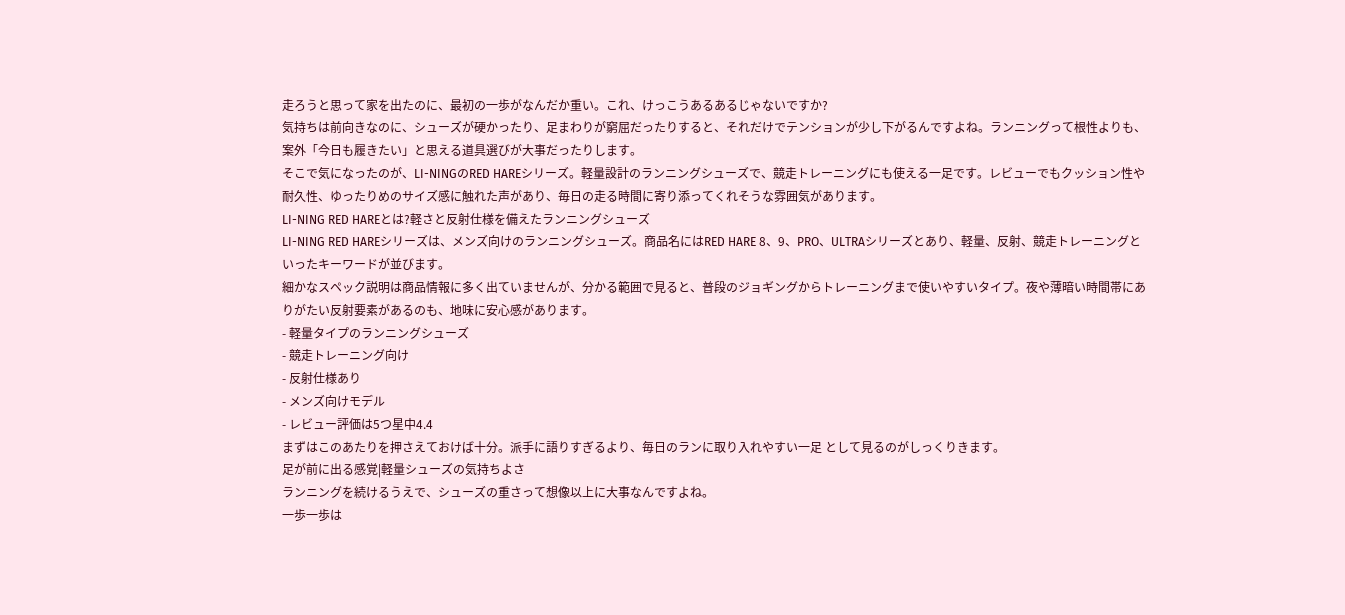走ろうと思って家を出たのに、最初の一歩がなんだか重い。これ、けっこうあるあるじゃないですか?
気持ちは前向きなのに、シューズが硬かったり、足まわりが窮屈だったりすると、それだけでテンションが少し下がるんですよね。ランニングって根性よりも、案外「今日も履きたい」と思える道具選びが大事だったりします。
そこで気になったのが、LI-NINGのRED HAREシリーズ。軽量設計のランニングシューズで、競走トレーニングにも使える一足です。レビューでもクッション性や耐久性、ゆったりめのサイズ感に触れた声があり、毎日の走る時間に寄り添ってくれそうな雰囲気があります。
LI-NING RED HAREとは?軽さと反射仕様を備えたランニングシューズ
LI-NING RED HAREシリーズは、メンズ向けのランニングシューズ。商品名にはRED HARE 8、9、PRO、ULTRAシリーズとあり、軽量、反射、競走トレーニングといったキーワードが並びます。
細かなスペック説明は商品情報に多く出ていませんが、分かる範囲で見ると、普段のジョギングからトレーニングまで使いやすいタイプ。夜や薄暗い時間帯にありがたい反射要素があるのも、地味に安心感があります。
- 軽量タイプのランニングシューズ
- 競走トレーニング向け
- 反射仕様あり
- メンズ向けモデル
- レビュー評価は5つ星中4.4
まずはこのあたりを押さえておけば十分。派手に語りすぎるより、毎日のランに取り入れやすい一足 として見るのがしっくりきます。
足が前に出る感覚|軽量シューズの気持ちよさ
ランニングを続けるうえで、シューズの重さって想像以上に大事なんですよね。
一歩一歩は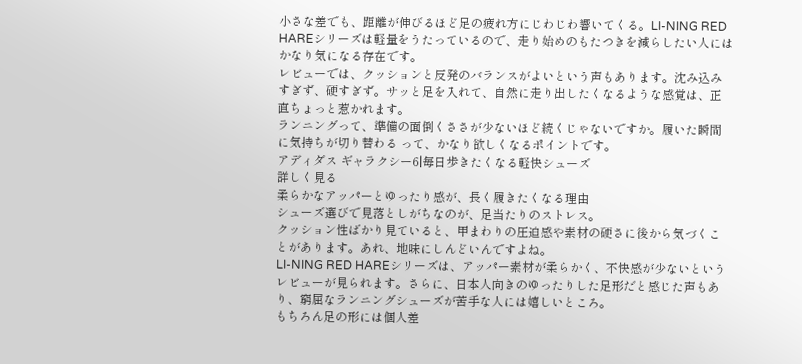小さな差でも、距離が伸びるほど足の疲れ方にじわじわ響いてくる。LI-NING RED HAREシリーズは軽量をうたっているので、走り始めのもたつきを減らしたい人にはかなり気になる存在です。
レビューでは、クッションと反発のバランスがよいという声もあります。沈み込みすぎず、硬すぎず。サッと足を入れて、自然に走り出したくなるような感覚は、正直ちょっと惹かれます。
ランニングって、準備の面倒くささが少ないほど続くじゃないですか。履いた瞬間に気持ちが切り替わる って、かなり欲しくなるポイントです。
アディダス ギャラクシー6|毎日歩きたくなる軽快シューズ
詳しく見る
柔らかなアッパーとゆったり感が、長く履きたくなる理由
シューズ選びで見落としがちなのが、足当たりのストレス。
クッション性ばかり見ていると、甲まわりの圧迫感や素材の硬さに後から気づくことがあります。あれ、地味にしんどいんですよね。
LI-NING RED HAREシリーズは、アッパー素材が柔らかく、不快感が少ないというレビューが見られます。さらに、日本人向きのゆったりした足形だと感じた声もあり、窮屈なランニングシューズが苦手な人には嬉しいところ。
もちろん足の形には個人差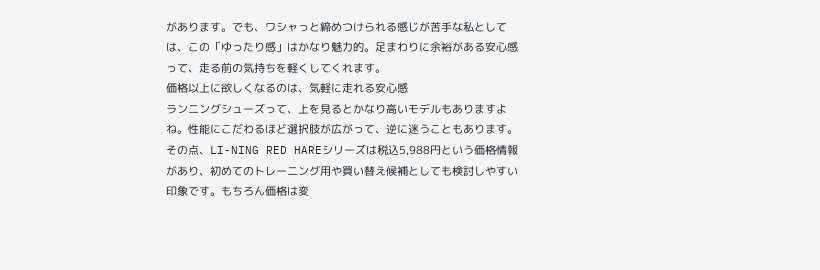があります。でも、ワシャっと締めつけられる感じが苦手な私としては、この「ゆったり感」はかなり魅力的。足まわりに余裕がある安心感 って、走る前の気持ちを軽くしてくれます。
価格以上に欲しくなるのは、気軽に走れる安心感
ランニングシューズって、上を見るとかなり高いモデルもありますよね。性能にこだわるほど選択肢が広がって、逆に迷うこともあります。
その点、LI-NING RED HAREシリーズは税込5,988円という価格情報があり、初めてのトレーニング用や買い替え候補としても検討しやすい印象です。もちろん価格は変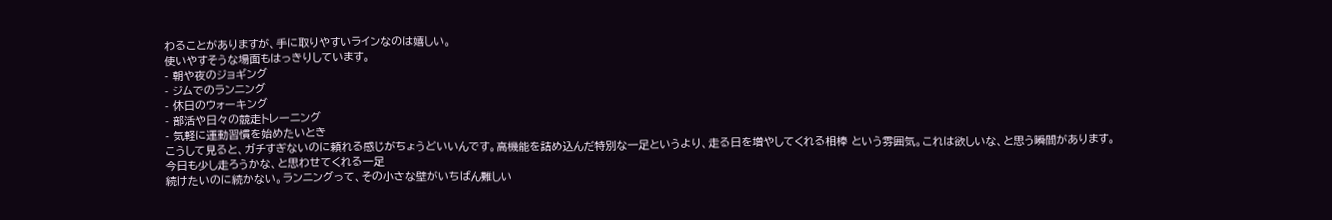わることがありますが、手に取りやすいラインなのは嬉しい。
使いやすそうな場面もはっきりしています。
- 朝や夜のジョギング
- ジムでのランニング
- 休日のウォーキング
- 部活や日々の競走トレーニング
- 気軽に運動習慣を始めたいとき
こうして見ると、ガチすぎないのに頼れる感じがちょうどいいんです。高機能を詰め込んだ特別な一足というより、走る日を増やしてくれる相棒 という雰囲気。これは欲しいな、と思う瞬間があります。
今日も少し走ろうかな、と思わせてくれる一足
続けたいのに続かない。ランニングって、その小さな壁がいちばん難しい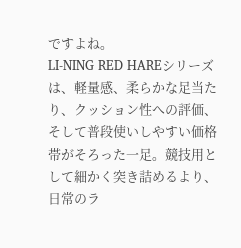ですよね。
LI-NING RED HAREシリーズは、軽量感、柔らかな足当たり、クッション性への評価、そして普段使いしやすい価格帯がそろった一足。競技用として細かく突き詰めるより、日常のラ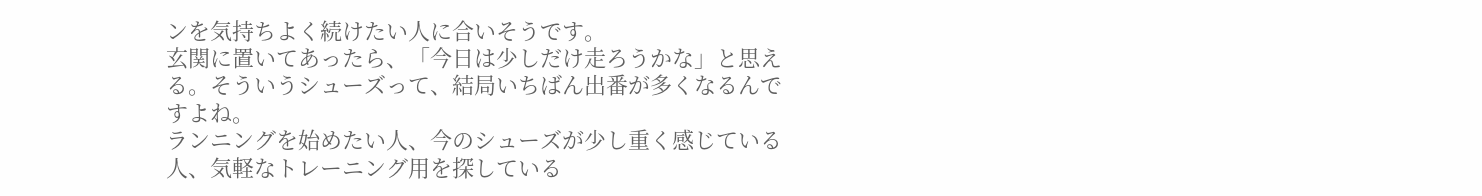ンを気持ちよく続けたい人に合いそうです。
玄関に置いてあったら、「今日は少しだけ走ろうかな」と思える。そういうシューズって、結局いちばん出番が多くなるんですよね。
ランニングを始めたい人、今のシューズが少し重く感じている人、気軽なトレーニング用を探している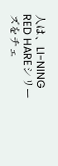人は、LI-NING RED HAREシリーズをチェ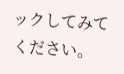ックしてみてください。